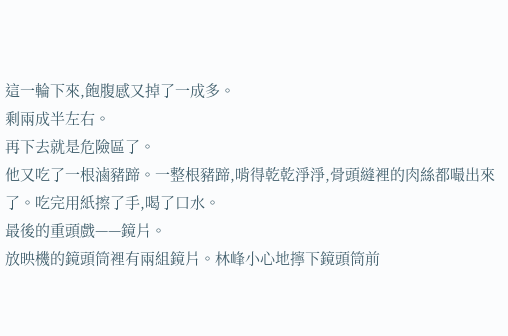這一輪下來,飽腹感又掉了一成多。
剩兩成半左右。
再下去就是危險區了。
他又吃了一根滷豬蹄。一整根豬蹄,啃得乾乾淨淨,骨頭縫裡的肉絲都嘬出來了。吃完用紙擦了手,喝了口水。
最後的重頭戲——鏡片。
放映機的鏡頭筒裡有兩組鏡片。林峰小心地擰下鏡頭筒前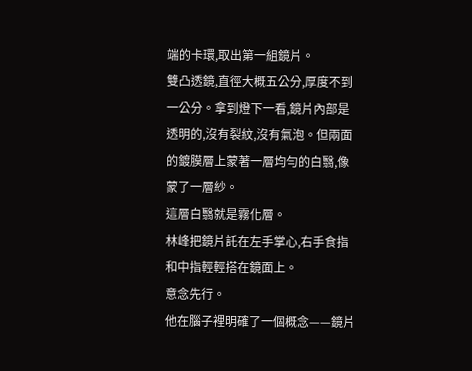端的卡環,取出第一組鏡片。
雙凸透鏡,直徑大概五公分,厚度不到一公分。拿到燈下一看,鏡片內部是透明的,沒有裂紋,沒有氣泡。但兩面的鍍膜層上蒙著一層均勻的白翳,像蒙了一層紗。
這層白翳就是霧化層。
林峰把鏡片託在左手掌心,右手食指和中指輕輕搭在鏡面上。
意念先行。
他在腦子裡明確了一個概念——鏡片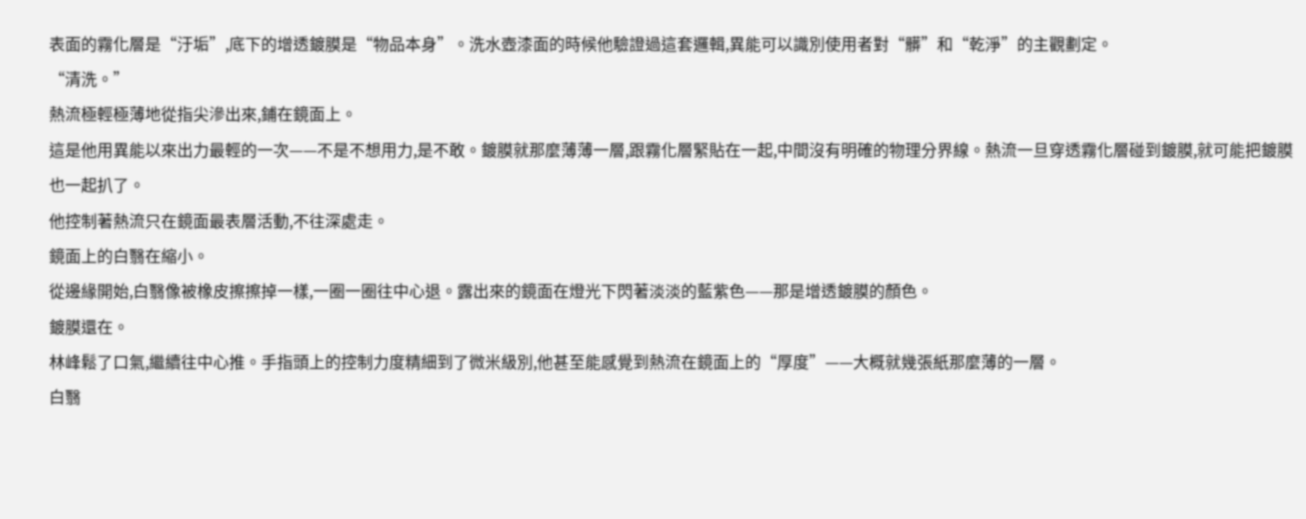表面的霧化層是“汙垢”,底下的增透鍍膜是“物品本身”。洗水壺漆面的時候他驗證過這套邏輯,異能可以識別使用者對“髒”和“乾淨”的主觀劃定。
“清洗。”
熱流極輕極薄地從指尖滲出來,鋪在鏡面上。
這是他用異能以來出力最輕的一次——不是不想用力,是不敢。鍍膜就那麼薄薄一層,跟霧化層緊貼在一起,中間沒有明確的物理分界線。熱流一旦穿透霧化層碰到鍍膜,就可能把鍍膜也一起扒了。
他控制著熱流只在鏡面最表層活動,不往深處走。
鏡面上的白翳在縮小。
從邊緣開始,白翳像被橡皮擦擦掉一樣,一圈一圈往中心退。露出來的鏡面在燈光下閃著淡淡的藍紫色——那是增透鍍膜的顏色。
鍍膜還在。
林峰鬆了口氣,繼續往中心推。手指頭上的控制力度精細到了微米級別,他甚至能感覺到熱流在鏡面上的“厚度”——大概就幾張紙那麼薄的一層。
白翳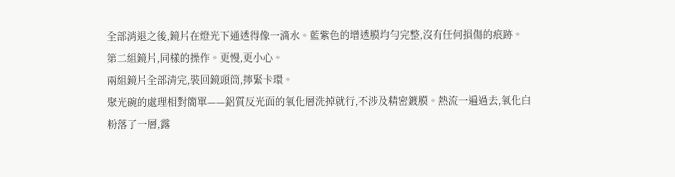全部消退之後,鏡片在燈光下通透得像一滴水。藍紫色的增透膜均勻完整,沒有任何損傷的痕跡。
第二組鏡片,同樣的操作。更慢,更小心。
兩組鏡片全部清完,裝回鏡頭筒,擰緊卡環。
聚光碗的處理相對簡單——鋁質反光面的氧化層洗掉就行,不涉及精密鍍膜。熱流一遍過去,氧化白粉落了一層,露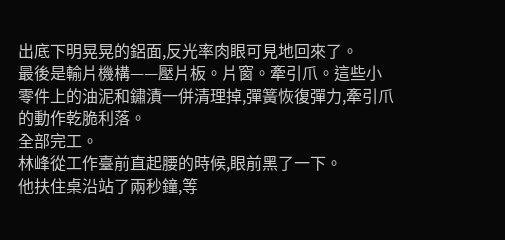出底下明晃晃的鋁面,反光率肉眼可見地回來了。
最後是輸片機構——壓片板。片窗。牽引爪。這些小零件上的油泥和鏽漬一併清理掉,彈簧恢復彈力,牽引爪的動作乾脆利落。
全部完工。
林峰從工作臺前直起腰的時候,眼前黑了一下。
他扶住桌沿站了兩秒鐘,等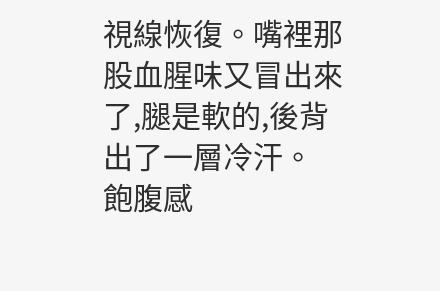視線恢復。嘴裡那股血腥味又冒出來了,腿是軟的,後背出了一層冷汗。
飽腹感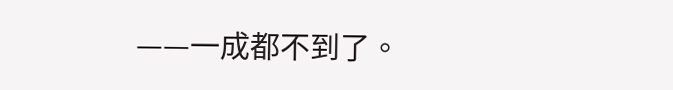——一成都不到了。